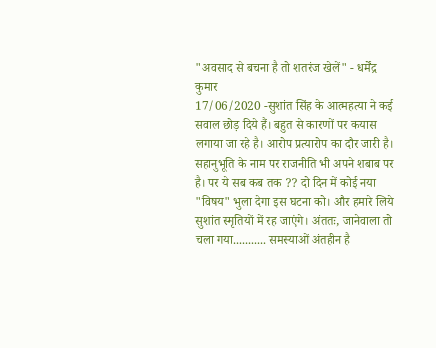"अवसाद से बचना है तो शतरंज खेलें" - धर्मेंद्र कुमार
17/06/2020 -सुशांत सिंह के आत्महत्या ने कई सवाल छोड़ दिये हैं। बहुत से कारणों पर कयास लगाया जा रहे है। आरोप प्रत्यारोप का दौर जारी है। सहानुभूति के नाम पर राजनीति भी अपने शबाब पर है। पर ये सब कब तक ?? दो दिन में कोई नया "विषय" भुला देगा इस घटना को। और हमारे लिये सुशांत स्मृतियों में रह जाएंगे। अंततः, जानेवाला तो चला गया........... समस्याओं अंतहीन है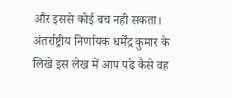और इससे कोई बच नही सकता। अंतर्राष्ट्रीय निर्णायक धर्मेंद्र कुमार के लिखे इस लेख में आप पढे कैसे वह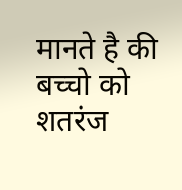मानते है की बच्चो को शतरंज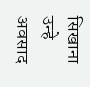सिखाना उन्हे अवसाद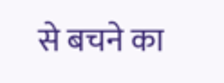से बचने का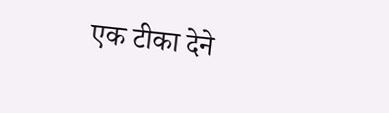एक टीका देने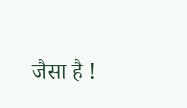जैसा है !